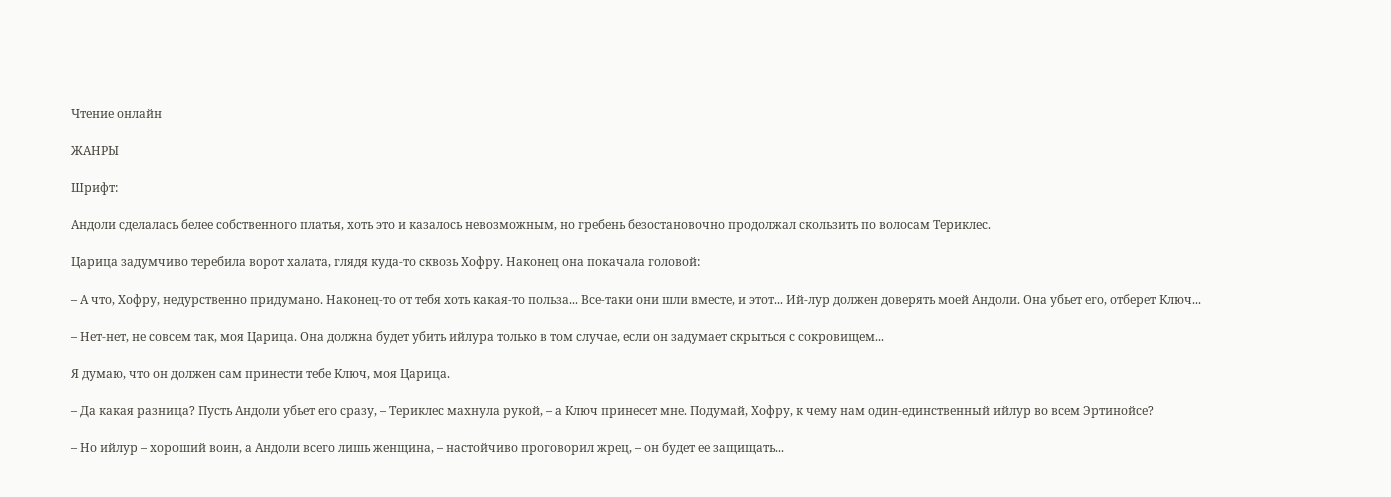Чтение онлайн

ЖАНРЫ

Шрифт:

Андоли сделалась белее собственного платья, хоть это и казалось невозможным, но гребень безостановочно продолжал скользить по волосам Териклес.

Царица задумчиво теребила ворот халата, глядя куда-то сквозь Хофру. Наконец она покачала головой:

– А что, Хофру, недурственно придумано. Наконец-то от тебя хоть какая-то польза... Все-таки они шли вместе, и этот... Ий-лур должен доверять моей Андоли. Она убьет его, отберет Ключ...

– Нет-нет, не совсем так, моя Царица. Она должна будет убить ийлура только в том случае, если он задумает скрыться с сокровищем...

Я думаю, что он должен сам принести тебе Ключ, моя Царица.

– Да какая разница? Пусть Андоли убьет его сразу, – Териклес махнула рукой, – а Ключ принесет мне. Подумай, Хофру, к чему нам один-единственный ийлур во всем Эртинойсе?

– Но ийлур – хороший воин, а Андоли всего лишь женщина, – настойчиво проговорил жрец, – он будет ее защищать...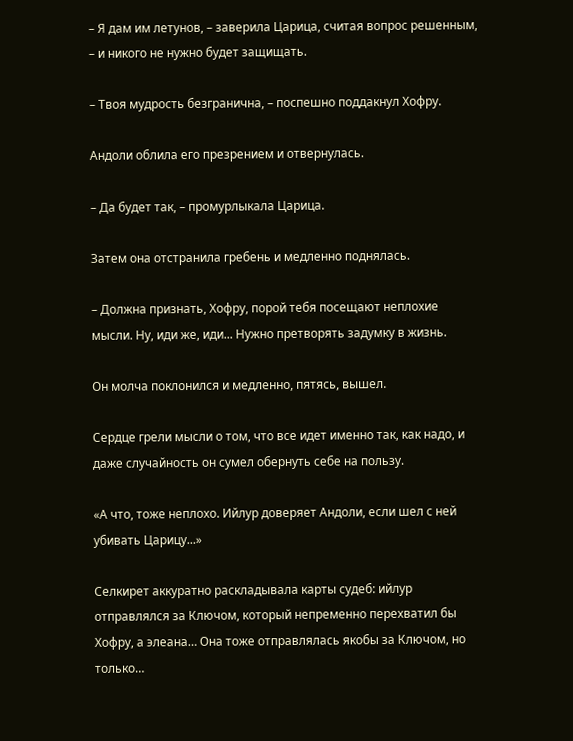– Я дам им летунов, – заверила Царица, считая вопрос решенным, – и никого не нужно будет защищать.

– Твоя мудрость безгранична, – поспешно поддакнул Хофру.

Андоли облила его презрением и отвернулась.

– Да будет так, – промурлыкала Царица.

Затем она отстранила гребень и медленно поднялась.

– Должна признать, Хофру, порой тебя посещают неплохие мысли. Ну, иди же, иди... Нужно претворять задумку в жизнь.

Он молча поклонился и медленно, пятясь, вышел.

Сердце грели мысли о том, что все идет именно так, как надо, и даже случайность он сумел обернуть себе на пользу.

«А что, тоже неплохо. Ийлур доверяет Андоли, если шел с ней убивать Царицу...»

Селкирет аккуратно раскладывала карты судеб: ийлур отправлялся за Ключом, который непременно перехватил бы Хофру, а элеана… Она тоже отправлялась якобы за Ключом, но только…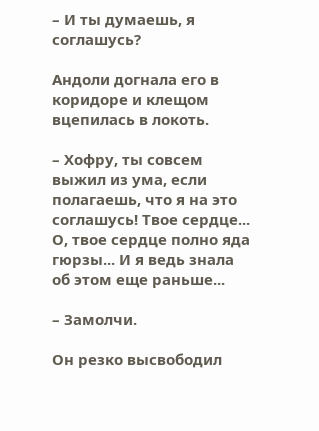– И ты думаешь, я соглашусь?

Андоли догнала его в коридоре и клещом вцепилась в локоть.

– Хофру, ты совсем выжил из ума, если полагаешь, что я на это соглашусь! Твое сердце... О, твое сердце полно яда гюрзы... И я ведь знала об этом еще раньше...

– Замолчи.

Он резко высвободил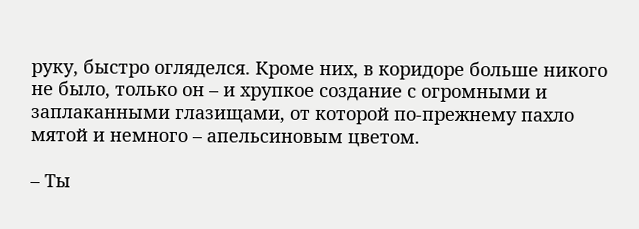руку, быстро огляделся. Кроме них, в коридоре больше никого не было, только он – и хрупкое создание с огромными и заплаканными глазищами, от которой по-прежнему пахло мятой и немного – апельсиновым цветом.

– Ты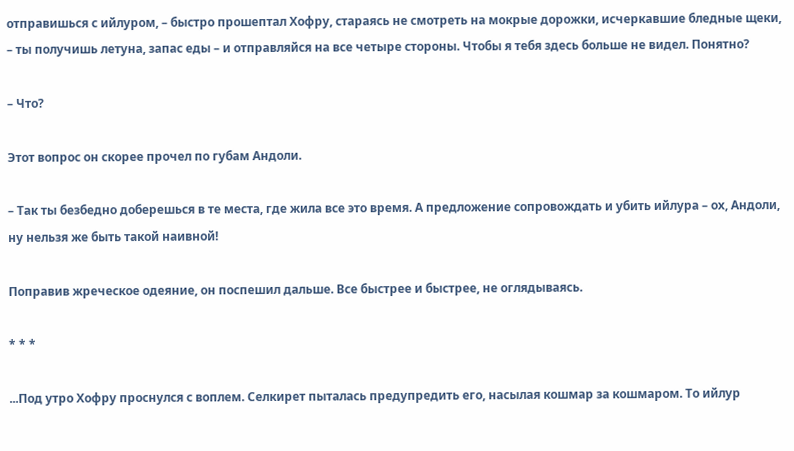отправишься с ийлуром, – быстро прошептал Хофру, стараясь не смотреть на мокрые дорожки, исчеркавшие бледные щеки, – ты получишь летуна, запас еды – и отправляйся на все четыре стороны. Чтобы я тебя здесь больше не видел. Понятно?

– Что?

Этот вопрос он скорее прочел по губам Андоли.

– Так ты безбедно доберешься в те места, где жила все это время. А предложение сопровождать и убить ийлура – ох, Андоли, ну нельзя же быть такой наивной!

Поправив жреческое одеяние, он поспешил дальше. Все быстрее и быстрее, не оглядываясь.

* * *

...Под утро Хофру проснулся с воплем. Селкирет пыталась предупредить его, насылая кошмар за кошмаром. То ийлур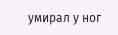умирал у ног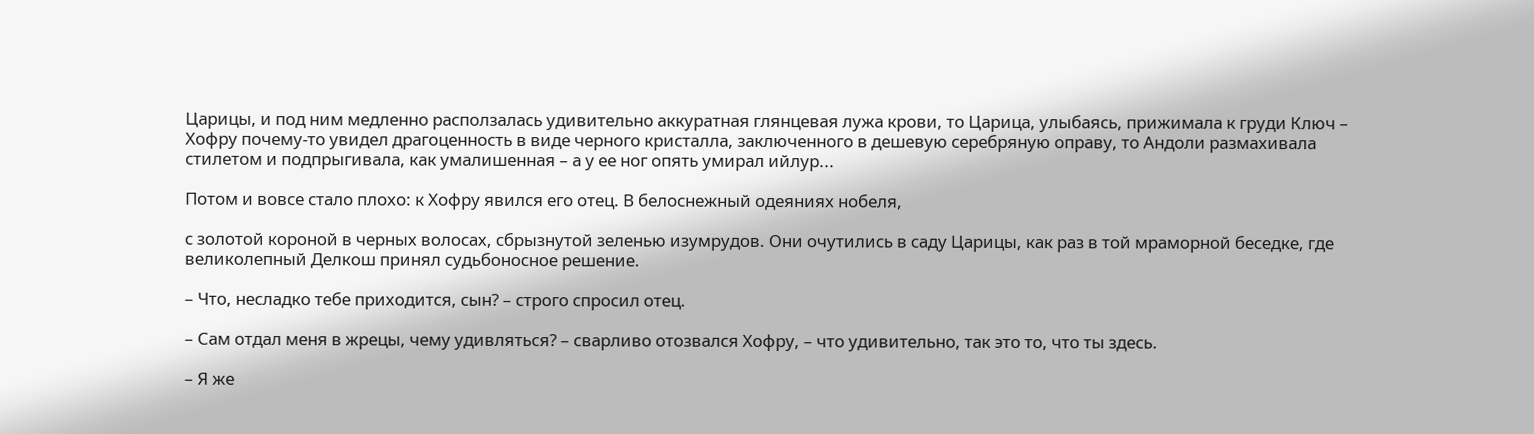Царицы, и под ним медленно расползалась удивительно аккуратная глянцевая лужа крови, то Царица, улыбаясь, прижимала к груди Ключ – Хофру почему-то увидел драгоценность в виде черного кристалла, заключенного в дешевую серебряную оправу, то Андоли размахивала стилетом и подпрыгивала, как умалишенная – а у ее ног опять умирал ийлур...

Потом и вовсе стало плохо: к Хофру явился его отец. В белоснежный одеяниях нобеля,

с золотой короной в черных волосах, сбрызнутой зеленью изумрудов. Они очутились в саду Царицы, как раз в той мраморной беседке, где великолепный Делкош принял судьбоносное решение.

– Что, несладко тебе приходится, сын? – строго спросил отец.

– Сам отдал меня в жрецы, чему удивляться? – сварливо отозвался Хофру, – что удивительно, так это то, что ты здесь.

– Я же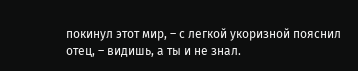покинул этот мир, – с легкой укоризной пояснил отец, – видишь, а ты и не знал.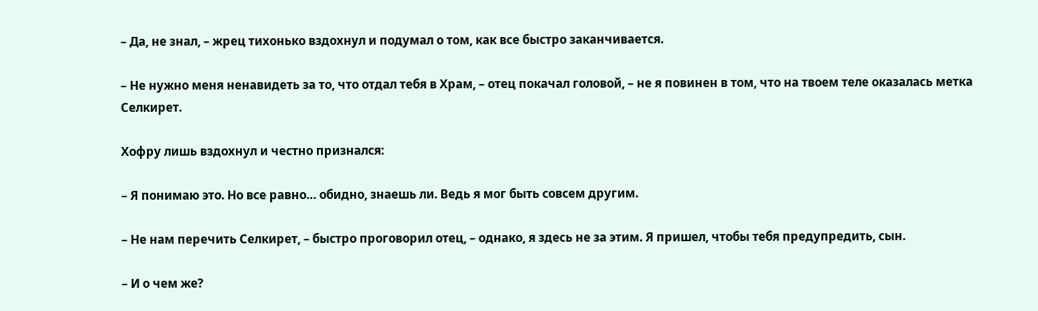– Да, не знал, – жрец тихонько вздохнул и подумал о том, как все быстро заканчивается.

– Не нужно меня ненавидеть за то, что отдал тебя в Храм, – отец покачал головой, – не я повинен в том, что на твоем теле оказалась метка Селкирет.

Хофру лишь вздохнул и честно признался:

– Я понимаю это. Но все равно… обидно, знаешь ли. Ведь я мог быть совсем другим.

– Не нам перечить Селкирет, – быстро проговорил отец, – однако, я здесь не за этим. Я пришел, чтобы тебя предупредить, сын.

– И о чем же?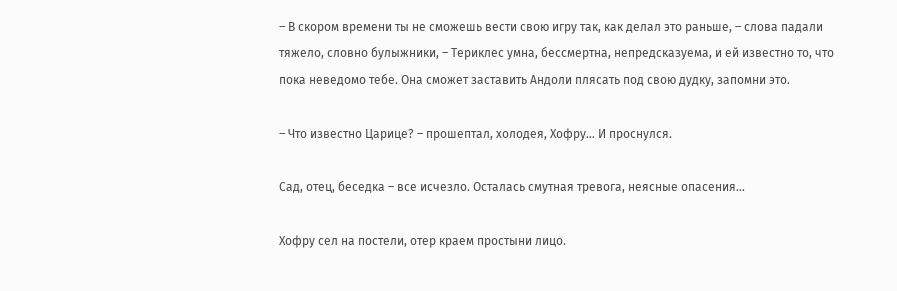– В скором времени ты не сможешь вести свою игру так, как делал это раньше, – слова падали тяжело, словно булыжники, – Териклес умна, бессмертна, непредсказуема, и ей известно то, что пока неведомо тебе. Она сможет заставить Андоли плясать под свою дудку, запомни это.

– Что известно Царице? – прошептал, холодея, Хофру… И проснулся.

Сад, отец, беседка – все исчезло. Осталась смутная тревога, неясные опасения…

Хофру сел на постели, отер краем простыни лицо.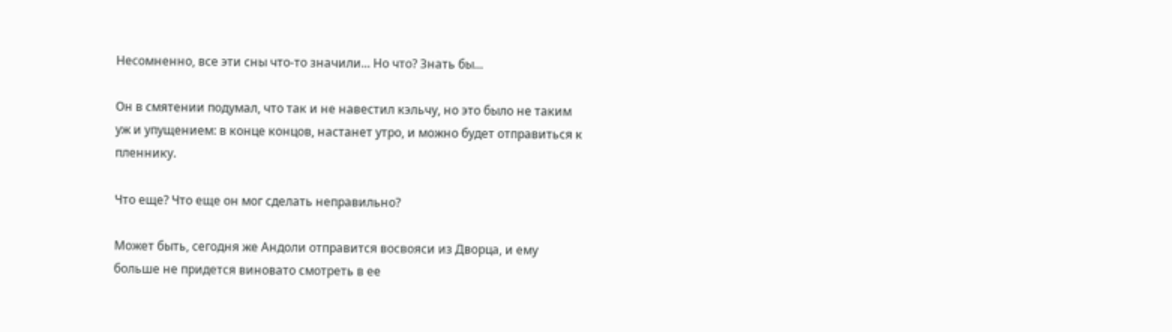Несомненно, все эти сны что-то значили... Но что? Знать бы...

Он в смятении подумал, что так и не навестил кэльчу, но это было не таким уж и упущением: в конце концов, настанет утро, и можно будет отправиться к пленнику.

Что еще? Что еще он мог сделать неправильно?

Может быть, сегодня же Андоли отправится восвояси из Дворца, и ему больше не придется виновато смотреть в ее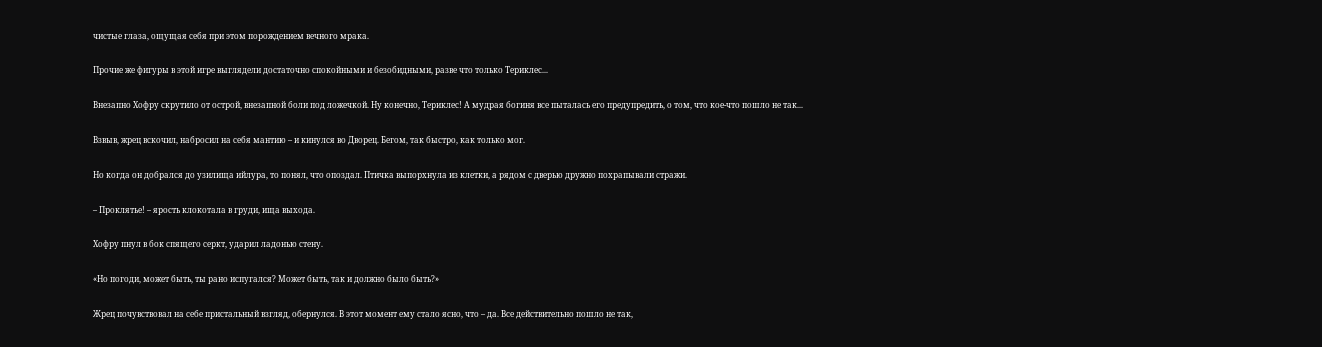чистые глаза, ощущая себя при этом порождением вечного мрака.

Прочие же фигуры в этой игре выглядели достаточно спокойными и безобидными, разве что только Териклес...

Внезапно Хофру скрутило от острой, внезапной боли под ложечкой. Ну конечно, Териклес! А мудрая богиня все пыталась его предупредить, о том, что кое-что пошло не так...

Взвыв, жрец вскочил, набросил на себя мантию – и кинулся во Дворец. Бегом, так быстро, как только мог.

Но когда он добрался до узилища ийлура, то понял, что опоздал. Птичка выпорхнула из клетки, а рядом с дверью дружно похрапывали стражи.

– Проклятье! – ярость клокотала в груди, ища выхода.

Хофру пнул в бок спящего серкт, ударил ладонью стену.

«Но погоди, может быть, ты рано испугался? Может быть, так и должно было быть?»

Жрец почувствовал на себе пристальный взгляд, обернулся. В этот момент ему стало ясно, что – да. Все действительно пошло не так,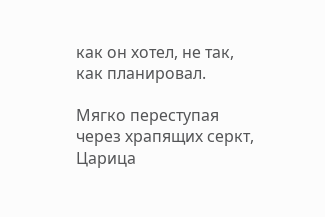как он хотел, не так, как планировал.

Мягко переступая через храпящих серкт, Царица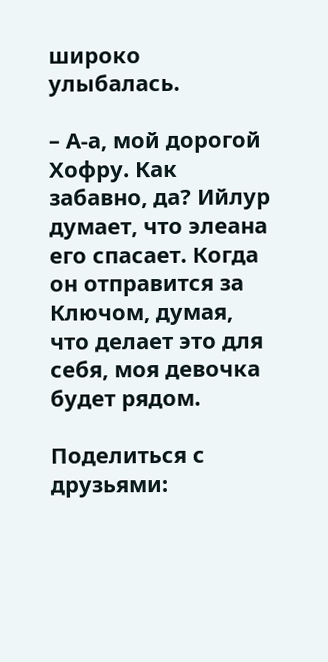широко улыбалась.

– А-а, мой дорогой Хофру. Как забавно, да? Ийлур думает, что элеана его спасает. Когда он отправится за Ключом, думая, что делает это для себя, моя девочка будет рядом.

Поделиться с друзьями: